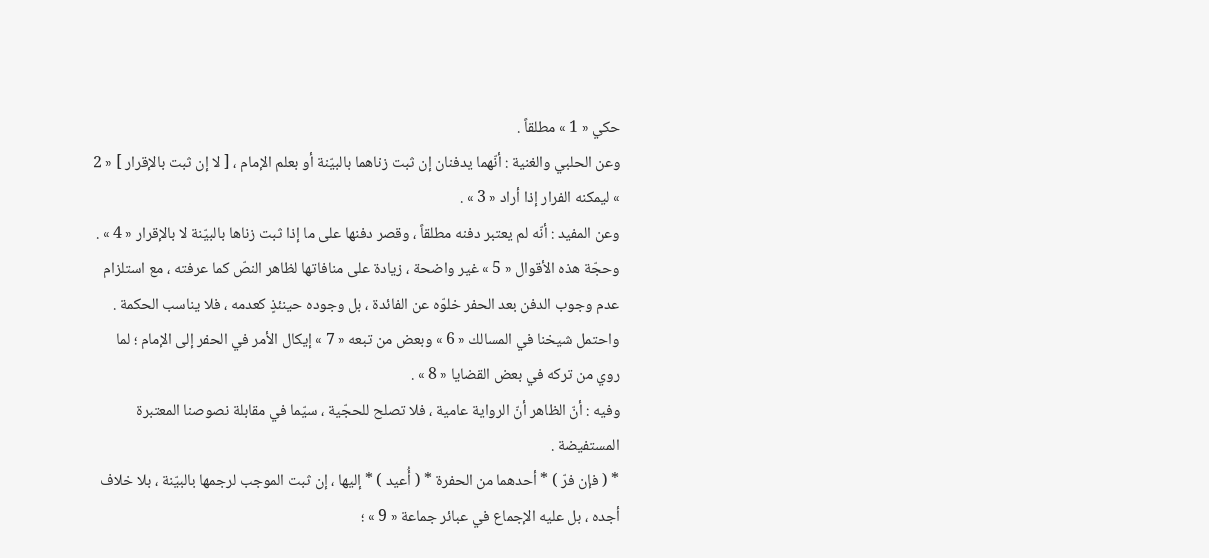حكي « 1 » مطلقاً .
وعن الحلبي والغنية : أنّهما يدفنان إن ثبت زناهما بالبيّنة أو بعلم الإمام ، [ لا إن ثبت بالإقرار ] « 2 » ليمكنه الفرار إذا أراد « 3 » .
وعن المفيد : أنّه لم يعتبر دفنه مطلقاً ، وقصر دفنها على ما إذا ثبت زناها بالبيّنة لا بالإقرار « 4 » .
وحجّة هذه الأقوال « 5 » غير واضحة ، زيادة على منافاتها لظاهر النصّ كما عرفته ، مع استلزام عدم وجوب الدفن بعد الحفر خلوّه عن الفائدة ، بل وجوده حينئذٍ كعدمه ، فلا يناسب الحكمة .
واحتمل شيخنا في المسالك « 6 » وبعض من تبعه « 7 » إيكال الأمر في الحفر إلى الإمام ؛ لما روي من تركه في بعض القضايا « 8 » .
وفيه : أنّ الظاهر أنّ الرواية عامية ، فلا تصلح للحجّية ، سيّما في مقابلة نصوصنا المعتبرة المستفيضة .
* ( فإن فرّ ) * أحدهما من الحفرة * ( أُعيد ) * إليها ، إن ثبت الموجب لرجمها بالبيّنة ، بلا خلاف أجده ، بل عليه الإجماع في عبائر جماعة « 9 » ؛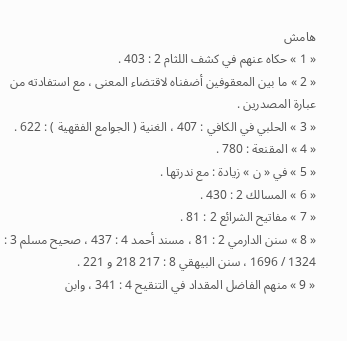هامش
« 1 » حكاه عنهم في كشف اللثام 2 : 403 .
« 2 » ما بين المعقوفين أضفناه لاقتضاء المعنى ، مع استفادته من عبارة المصدرين .
« 3 » الحلبي في الكافي : 407 ، الغنية ( الجوامع الفقهية ) : 622 .
« 4 » المقنعة : 780 .
« 5 » في « ن » زيادة : مع ندرتها .
« 6 » المسالك 2 : 430 .
« 7 » مفاتيح الشرائع 2 : 81 .
« 8 » سنن الدارمي 2 : 81 ، مسند أحمد 4 : 437 ، صحيح مسلم 3 : 1324 / 1696 ، سنن البيهقي 8 : 217 218 و 221 .
« 9 » منهم الفاضل المقداد في التنقيح 4 : 341 ، وابن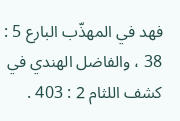فهد في المهذّب البارع 5 : 38 ، والفاضل الهندي في كشف اللثام 2 : 403 .